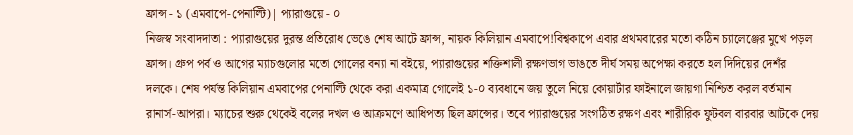ফ্রান্স - ১ (এমবাপে-পেনাল্টি)| প্যারাগুয়ে - ০
নিজস্ব সংবাদদাতা : প্যারাগুয়ের দুরন্ত প্রতিরোধ ভেঙে শেষ আটে ফ্রান্স, নায়ক কিলিয়ান এমবাপে!বিশ্বকাপে এবার প্রথমবারের মতো কঠিন চ্যালেঞ্জের মুখে পড়ল ফ্রান্স। গ্রুপ পর্ব ও আগের ম্যাচগুলোর মতো গোলের বন্যা না বইয়ে, প্যারাগুয়ের শক্তিশালী রক্ষণভাগ ভাঙতে দীর্ঘ সময় অপেক্ষা করতে হল দিদিয়ের দেশঁর দলকে। শেষ পর্যন্ত কিলিয়ান এমবাপের পেনাল্টি থেকে করা একমাত্র গোলেই ১-০ ব্যবধানে জয় তুলে নিয়ে কোয়ার্টার ফাইনালে জায়গা নিশ্চিত করল বর্তমান রানার্স-আপরা। ম্যাচের শুরু থেকেই বলের দখল ও আক্রমণে আধিপত্য ছিল ফ্রান্সের। তবে প্যারাগুয়ের সংগঠিত রক্ষণ এবং শারীরিক ফুটবল বারবার আটকে দেয়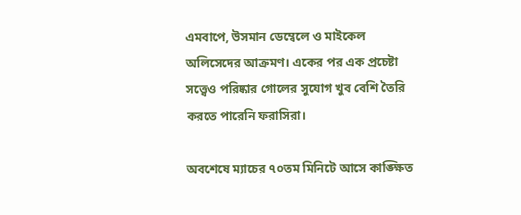এমবাপে, উসমান ডেম্বেলে ও মাইকেল অলিসেদের আক্রমণ। একের পর এক প্রচেষ্টা সত্ত্বেও পরিষ্কার গোলের সুযোগ খুব বেশি তৈরি করতে পারেনি ফরাসিরা।

অবশেষে ম্যাচের ৭০তম মিনিটে আসে কাঙ্ক্ষিত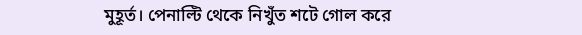মুহূর্ত। পেনাল্টি থেকে নিখুঁত শটে গোল করে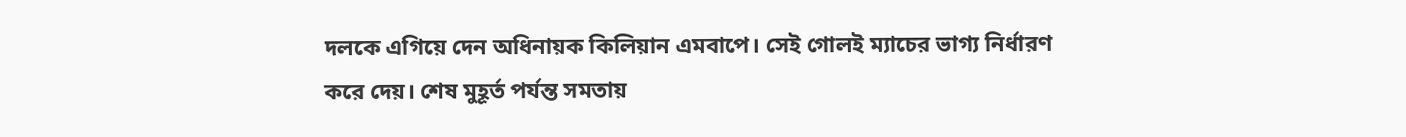দলকে এগিয়ে দেন অধিনায়ক কিলিয়ান এমবাপে। সেই গোলই ম্যাচের ভাগ্য নির্ধারণ করে দেয়। শেষ মুহূর্ত পর্যন্ত সমতায়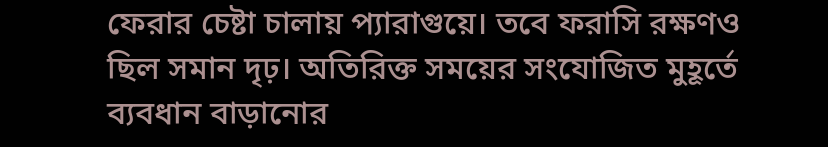ফেরার চেষ্টা চালায় প্যারাগুয়ে। তবে ফরাসি রক্ষণও ছিল সমান দৃঢ়। অতিরিক্ত সময়ের সংযোজিত মুহূর্তে ব্যবধান বাড়ানোর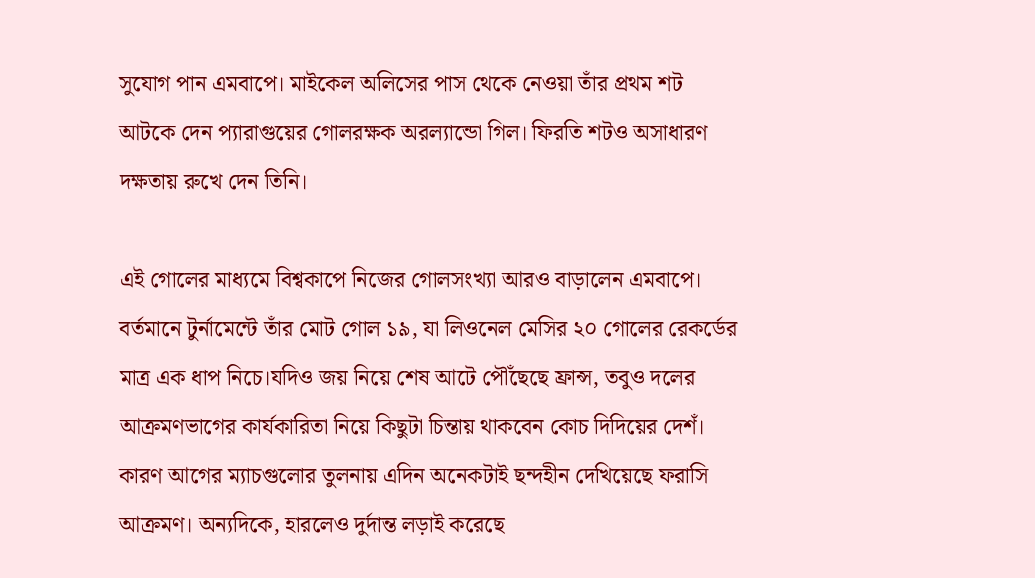সুযোগ পান এমবাপে। মাইকেল অলিসের পাস থেকে নেওয়া তাঁর প্রথম শট আটকে দেন প্যারাগুয়ের গোলরক্ষক অরল্যান্ডো গিল। ফিরতি শটও অসাধারণ দক্ষতায় রুখে দেন তিনি।

এই গোলের মাধ্যমে বিশ্বকাপে নিজের গোলসংখ্যা আরও বাড়ালেন এমবাপে। বর্তমানে টুর্নামেন্টে তাঁর মোট গোল ১৯, যা লিওনেল মেসির ২০ গোলের রেকর্ডের মাত্র এক ধাপ নিচে।যদিও জয় নিয়ে শেষ আটে পৌঁছেছে ফ্রান্স, তবুও দলের আক্রমণভাগের কার্যকারিতা নিয়ে কিছুটা চিন্তায় থাকবেন কোচ দিদিয়ের দেশঁ। কারণ আগের ম্যাচগুলোর তুলনায় এদিন অনেকটাই ছন্দহীন দেখিয়েছে ফরাসি আক্রমণ। অন্যদিকে, হারলেও দুর্দান্ত লড়াই করেছে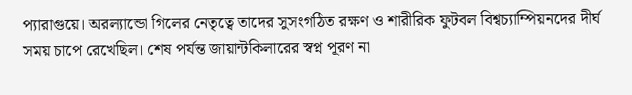প্যারাগুয়ে। অরল্যান্ডো গিলের নেতৃত্বে তাদের সুসংগঠিত রক্ষণ ও শারীরিক ফুটবল বিশ্বচ্যাম্পিয়নদের দীর্ঘ সময় চাপে রেখেছিল। শেষ পর্যন্ত জায়ান্টকিলারের স্বপ্ন পূরণ না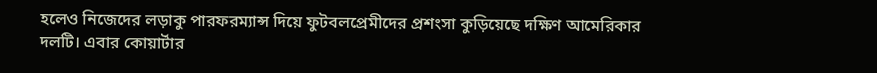হলেও নিজেদের লড়াকু পারফরম্যান্স দিয়ে ফুটবলপ্রেমীদের প্রশংসা কুড়িয়েছে দক্ষিণ আমেরিকার দলটি। এবার কোয়ার্টার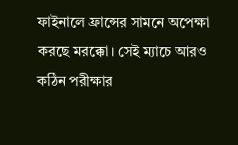ফাইনালে ফ্রান্সের সামনে অপেক্ষা করছে মরক্কো। সেই ম্যাচে আরও কঠিন পরীক্ষার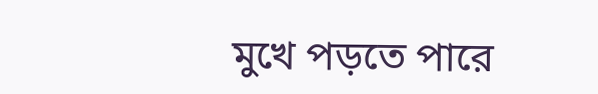মুখে পড়তে পারে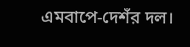এমবাপে-দেশঁর দল।